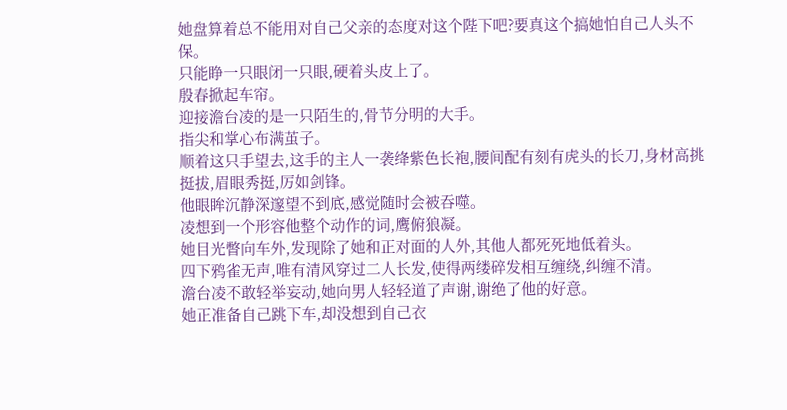她盘算着总不能用对自己父亲的态度对这个陛下吧?要真这个搞她怕自己人头不保。
只能睁一只眼闭一只眼,硬着头皮上了。
殷春掀起车帘。
迎接澹台凌的是一只陌生的,骨节分明的大手。
指尖和掌心布满茧子。
顺着这只手望去,这手的主人一袭绛紫色长袍,腰间配有刻有虎头的长刀,身材高挑挺拔,眉眼秀挺,厉如剑锋。
他眼眸沉静深邃望不到底,感觉随时会被吞噬。
凌想到一个形容他整个动作的词,鹰俯狼凝。
她目光瞥向车外,发现除了她和正对面的人外,其他人都死死地低着头。
四下鸦雀无声,唯有清风穿过二人长发,使得两缕碎发相互缠绕,纠缠不清。
澹台凌不敢轻举妄动,她向男人轻轻道了声谢,谢绝了他的好意。
她正准备自己跳下车,却没想到自己衣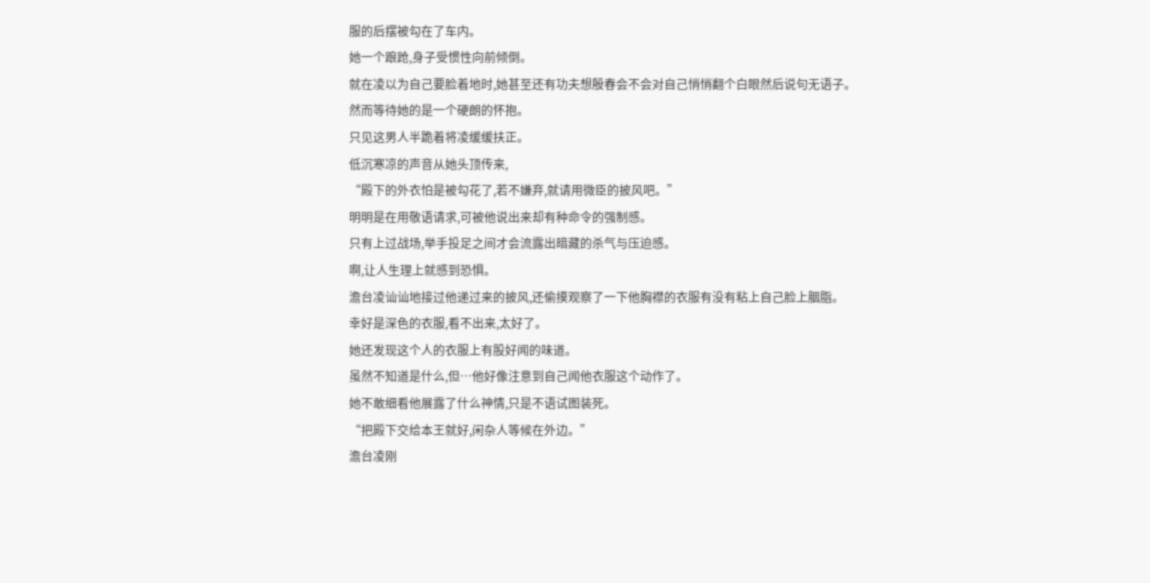服的后摆被勾在了车内。
她一个踉跄,身子受惯性向前倾倒。
就在凌以为自己要脸着地时,她甚至还有功夫想殷春会不会对自己悄悄翻个白眼然后说句无语子。
然而等待她的是一个硬朗的怀抱。
只见这男人半跪着将凌缓缓扶正。
低沉寒凉的声音从她头顶传来,
“殿下的外衣怕是被勾花了,若不嫌弃,就请用微臣的披风吧。”
明明是在用敬语请求,可被他说出来却有种命令的强制感。
只有上过战场,举手投足之间才会流露出暗藏的杀气与压迫感。
啊,让人生理上就感到恐惧。
澹台凌讪讪地接过他递过来的披风,还偷摸观察了一下他胸襟的衣服有没有粘上自己脸上胭脂。
幸好是深色的衣服,看不出来,太好了。
她还发现这个人的衣服上有股好闻的味道。
虽然不知道是什么,但…他好像注意到自己闻他衣服这个动作了。
她不敢细看他展露了什么神情,只是不语试图装死。
“把殿下交给本王就好,闲杂人等候在外边。”
澹台凌刚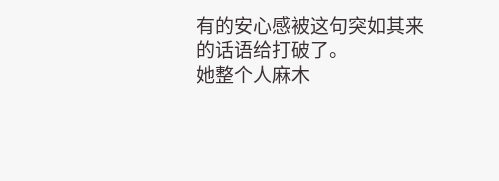有的安心感被这句突如其来的话语给打破了。
她整个人麻木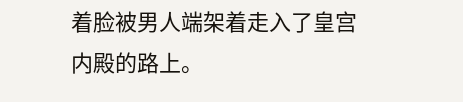着脸被男人端架着走入了皇宫内殿的路上。